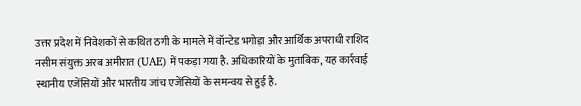उत्तर प्रदेश में निवेशकों से कथित ठगी के मामले में वॉन्टेड भगोड़ा और आर्थिक अपराधी राशिद नसीम संयुक्त अरब अमीरात (UAE) में पकड़ा गया है. अधिकारियों के मुताबिक, यह कार्रवाई स्थानीय एजेंसियों और भारतीय जांच एजेंसियों के समन्वय से हुई है.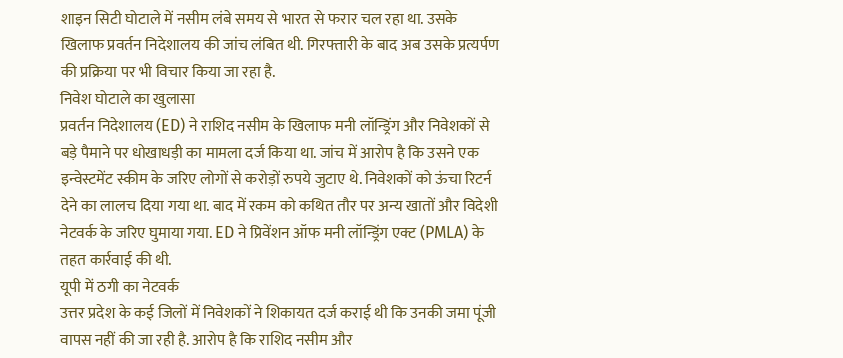शाइन सिटी घोटाले में नसीम लंबे समय से भारत से फरार चल रहा था. उसके खिलाफ प्रवर्तन निदेशालय की जांच लंबित थी. गिरफ्तारी के बाद अब उसके प्रत्यर्पण की प्रक्रिया पर भी विचार किया जा रहा है.
निवेश घोटाले का खुलासा
प्रवर्तन निदेशालय (ED) ने राशिद नसीम के खिलाफ मनी लॉन्ड्रिंग और निवेशकों से बड़े पैमाने पर धोखाधड़ी का मामला दर्ज किया था. जांच में आरोप है कि उसने एक इन्वेस्टमेंट स्कीम के जरिए लोगों से करोड़ों रुपये जुटाए थे. निवेशकों को ऊंचा रिटर्न देने का लालच दिया गया था. बाद में रकम को कथित तौर पर अन्य खातों और विदेशी नेटवर्क के जरिए घुमाया गया. ED ने प्रिवेंशन ऑफ मनी लॉन्ड्रिंग एक्ट (PMLA) के तहत कार्रवाई की थी.
यूपी में ठगी का नेटवर्क
उत्तर प्रदेश के कई जिलों में निवेशकों ने शिकायत दर्ज कराई थी कि उनकी जमा पूंजी वापस नहीं की जा रही है. आरोप है कि राशिद नसीम और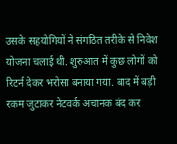उसके सहयोगियों ने संगठित तरीके से निवेश योजना चलाई थी. शुरुआत में कुछ लोगों को रिटर्न देकर भरोसा बनाया गया. बाद में बड़ी रकम जुटाकर नेटवर्क अचानक बंद कर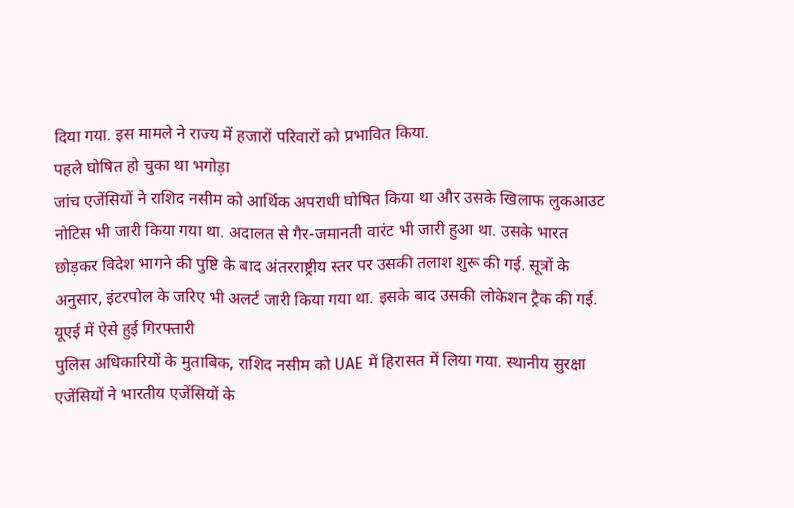दिया गया. इस मामले ने राज्य में हजारों परिवारों को प्रभावित किया.
पहले घोषित हो चुका था भगोड़ा
जांच एजेंसियों ने राशिद नसीम को आर्थिक अपराधी घोषित किया था और उसके खिलाफ लुकआउट नोटिस भी जारी किया गया था. अदालत से गैर-जमानती वारंट भी जारी हुआ था. उसके भारत छोड़कर विदेश भागने की पुष्टि के बाद अंतरराष्ट्रीय स्तर पर उसकी तलाश शुरू की गई. सूत्रों के अनुसार, इंटरपोल के जरिए भी अलर्ट जारी किया गया था. इसके बाद उसकी लोकेशन ट्रैक की गई.
यूएई में ऐसे हुई गिरफ्तारी
पुलिस अधिकारियों के मुताबिक, राशिद नसीम को UAE में हिरासत में लिया गया. स्थानीय सुरक्षा एजेंसियों ने भारतीय एजेंसियों के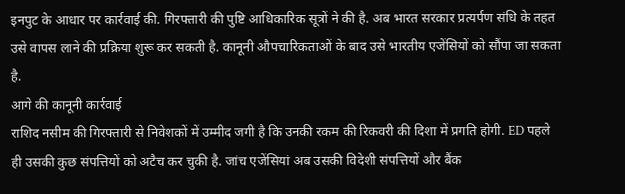इनपुट के आधार पर कार्रवाई की. गिरफ्तारी की पुष्टि आधिकारिक सूत्रों ने की है. अब भारत सरकार प्रत्यर्पण संधि के तहत उसे वापस लाने की प्रक्रिया शुरू कर सकती है. कानूनी औपचारिकताओं के बाद उसे भारतीय एजेंसियों को सौंपा जा सकता है.
आगे की कानूनी कार्रवाई
राशिद नसीम की गिरफ्तारी से निवेशकों में उम्मीद जगी है कि उनकी रकम की रिकवरी की दिशा में प्रगति होगी. ED पहले ही उसकी कुछ संपत्तियों को अटैच कर चुकी है. जांच एजेंसियां अब उसकी विदेशी संपत्तियों और बैंक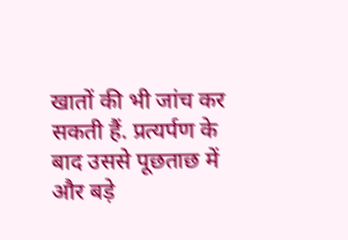खातों की भी जांच कर सकती हैं. प्रत्यर्पण के बाद उससे पूछताछ में और बड़े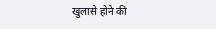खुलासे होने की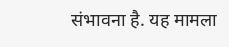संभावना है. यह मामला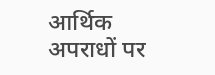आर्थिक अपराधों पर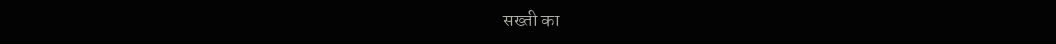सख्ती का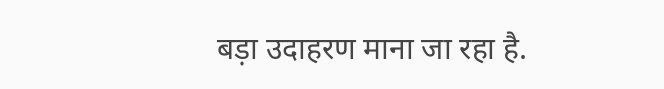बड़ा उदाहरण माना जा रहा है.